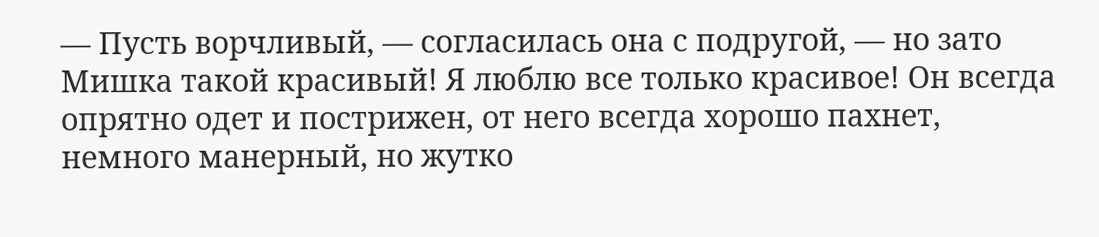— Пусть ворчливый, — согласилась она с подругой, — но зато Мишка такой красивый! Я люблю все только красивое! Он всегда опрятно одет и пострижен, от него всегда хорошо пахнет, немного манерный, но жутко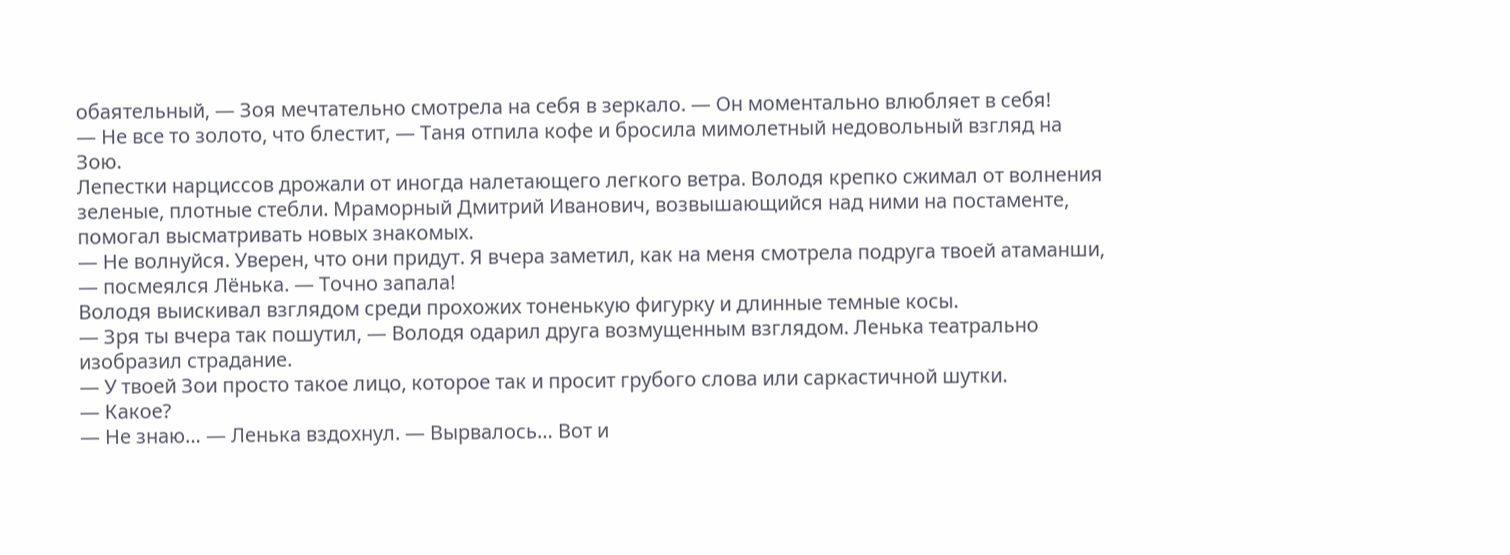обаятельный, — Зоя мечтательно смотрела на себя в зеркало. — Он моментально влюбляет в себя!
— Не все то золото, что блестит, — Таня отпила кофе и бросила мимолетный недовольный взгляд на Зою.
Лепестки нарциссов дрожали от иногда налетающего легкого ветра. Володя крепко сжимал от волнения зеленые, плотные стебли. Мраморный Дмитрий Иванович, возвышающийся над ними на постаменте, помогал высматривать новых знакомых.
— Не волнуйся. Уверен, что они придут. Я вчера заметил, как на меня смотрела подруга твоей атаманши, — посмеялся Лёнька. — Точно запала!
Володя выискивал взглядом среди прохожих тоненькую фигурку и длинные темные косы.
— Зря ты вчера так пошутил, — Володя одарил друга возмущенным взглядом. Ленька театрально изобразил страдание.
— У твоей Зои просто такое лицо, которое так и просит грубого слова или саркастичной шутки.
— Какое?
— Не знаю… — Ленька вздохнул. — Вырвалось… Вот и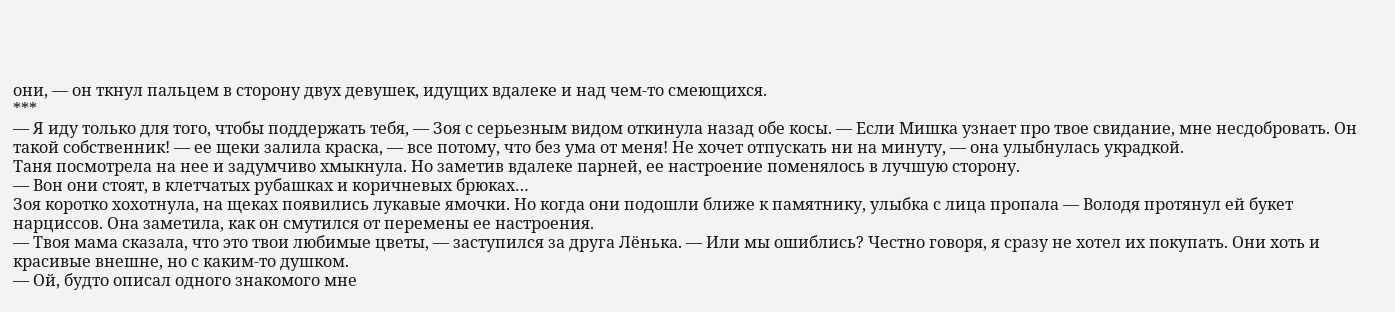они, — он ткнул пальцем в сторону двух девушек, идущих вдалеке и над чем-то смеющихся.
***
— Я иду только для того, чтобы поддержать тебя, — Зоя с серьезным видом откинула назад обе косы. — Если Мишка узнает про твое свидание, мне несдобровать. Он такой собственник! — ее щеки залила краска, — все потому, что без ума от меня! Не хочет отпускать ни на минуту, — она улыбнулась украдкой.
Таня посмотрела на нее и задумчиво хмыкнула. Но заметив вдалеке парней, ее настроение поменялось в лучшую сторону.
— Вон они стоят, в клетчатых рубашках и коричневых брюках…
Зоя коротко хохотнула, на щеках появились лукавые ямочки. Но когда они подошли ближе к памятнику, улыбка с лица пропала — Володя протянул ей букет нарциссов. Она заметила, как он смутился от перемены ее настроения.
— Твоя мама сказала, что это твои любимые цветы, — заступился за друга Лёнька. — Или мы ошиблись? Честно говоря, я сразу не хотел их покупать. Они хоть и красивые внешне, но с каким-то душком.
— Ой, будто описал одного знакомого мне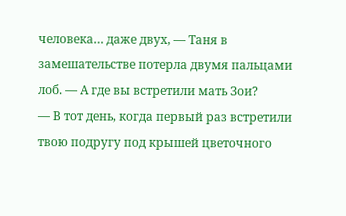человека… даже двух, — Таня в замешательстве потерла двумя пальцами лоб. — А где вы встретили мать Зои?
— В тот день, когда первый раз встретили твою подругу под крышей цветочного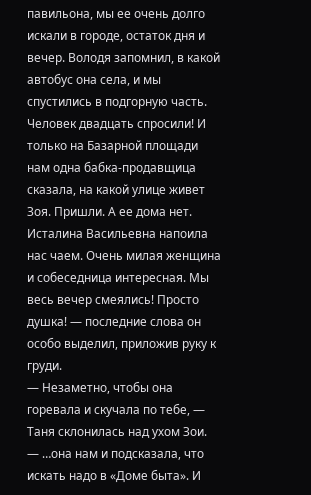павильона, мы ее очень долго искали в городе, остаток дня и вечер. Володя запомнил, в какой автобус она села, и мы спустились в подгорную часть. Человек двадцать спросили! И только на Базарной площади нам одна бабка-продавщица сказала, на какой улице живет Зоя. Пришли. А ее дома нет. Исталина Васильевна напоила нас чаем. Очень милая женщина и собеседница интересная. Мы весь вечер смеялись! Просто душка! — последние слова он особо выделил, приложив руку к груди.
— Незаметно, чтобы она горевала и скучала по тебе, — Таня склонилась над ухом Зои.
— …она нам и подсказала, что искать надо в «Доме быта». И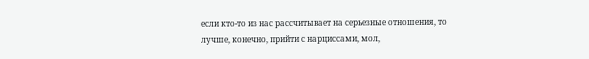если кто-то из нас рассчитывает на серьезные отношения, то лучше, конечно, прийти с нарциссами, мол,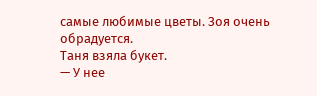самые любимые цветы. Зоя очень обрадуется.
Таня взяла букет.
— У нее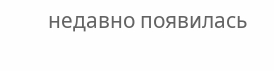недавно появилась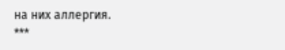на них аллергия.
***